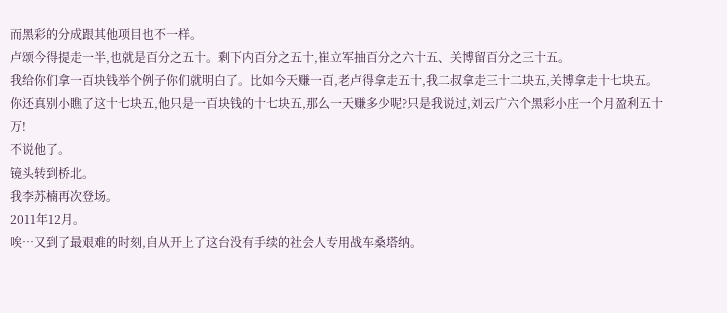而黑彩的分成跟其他项目也不一样。
卢颂今得提走一半,也就是百分之五十。剩下内百分之五十,崔立军抽百分之六十五、关博留百分之三十五。
我给你们拿一百块钱举个例子你们就明白了。比如今天赚一百,老卢得拿走五十,我二叔拿走三十二块五,关博拿走十七块五。
你还真别小瞧了这十七块五,他只是一百块钱的十七块五,那么一天赚多少呢?只是我说过,刘云广六个黑彩小庄一个月盈利五十万!
不说他了。
镜头转到桥北。
我李苏楠再次登场。
2011年12月。
唉…又到了最艰难的时刻,自从开上了这台没有手续的社会人专用战车桑塔纳。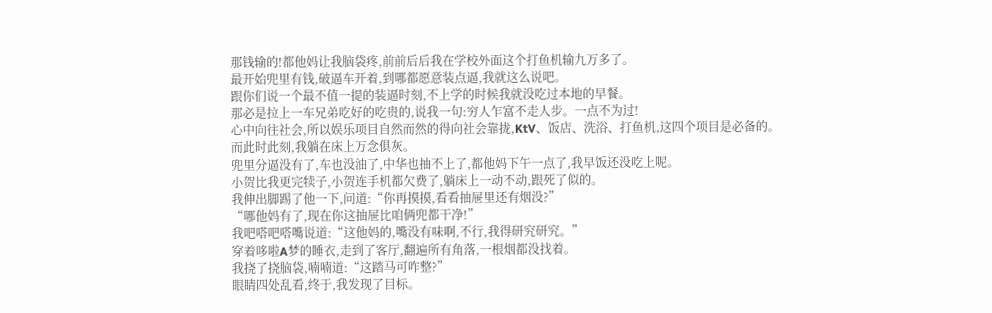那钱输的!都他妈让我脑袋疼,前前后后我在学校外面这个打鱼机输九万多了。
最开始兜里有钱,破逼车开着,到哪都愿意装点逼,我就这么说吧。
跟你们说一个最不值一提的装逼时刻,不上学的时候我就没吃过本地的早餐。
那必是拉上一车兄弟吃好的吃贵的,说我一句:穷人乍富不走人步。一点不为过!
心中向往社会,所以娱乐项目自然而然的得向社会靠拢,KtV、饭店、洗浴、打鱼机,这四个项目是必备的。
而此时此刻,我躺在床上万念俱灰。
兜里分逼没有了,车也没油了,中华也抽不上了,都他妈下午一点了,我早饭还没吃上呢。
小贺比我更完犊子,小贺连手机都欠费了,躺床上一动不动,跟死了似的。
我伸出脚踢了他一下,问道:“你再摸摸,看看抽屉里还有烟没?”
“哪他妈有了,现在你这抽屉比咱俩兜都干净!”
我吧嗒吧嗒嘴说道:“这他妈的,嘴没有味啊,不行,我得研究研究。”
穿着哆啦A梦的睡衣,走到了客厅,翻遍所有角落,一根烟都没找着。
我挠了挠脑袋,喃喃道:“这踏马可咋整?”
眼睛四处乱看,终于,我发现了目标。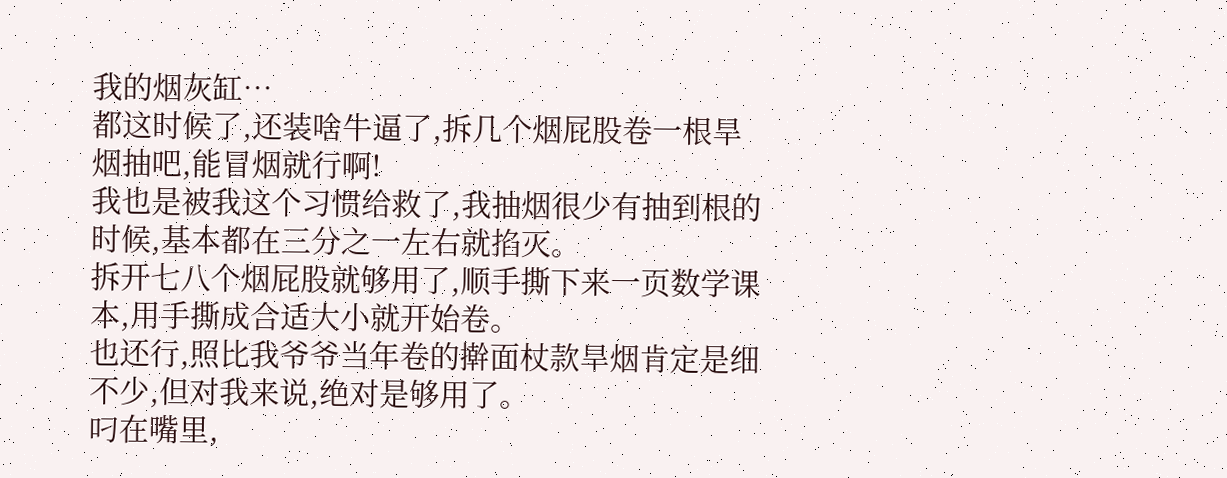我的烟灰缸…
都这时候了,还装啥牛逼了,拆几个烟屁股卷一根旱烟抽吧,能冒烟就行啊!
我也是被我这个习惯给救了,我抽烟很少有抽到根的时候,基本都在三分之一左右就掐灭。
拆开七八个烟屁股就够用了,顺手撕下来一页数学课本,用手撕成合适大小就开始卷。
也还行,照比我爷爷当年卷的擀面杖款旱烟肯定是细不少,但对我来说,绝对是够用了。
叼在嘴里,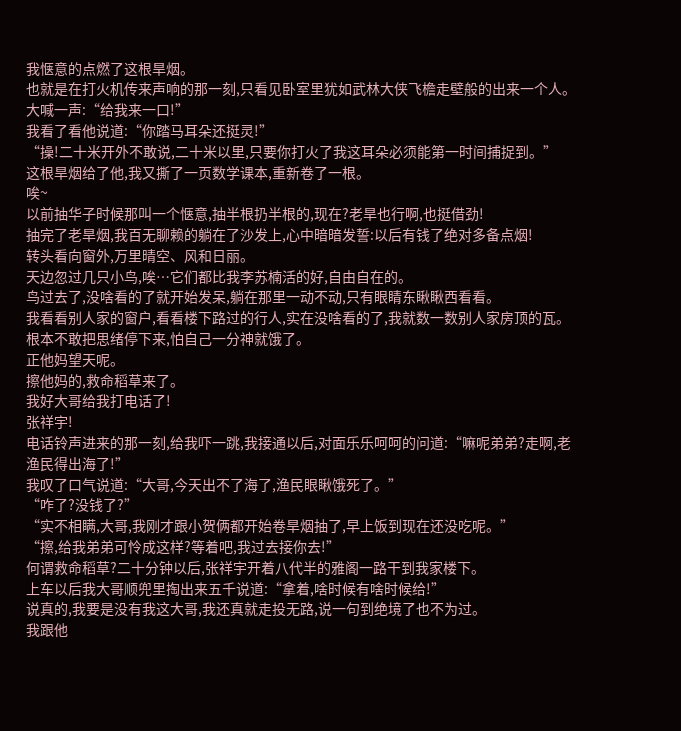我惬意的点燃了这根旱烟。
也就是在打火机传来声响的那一刻,只看见卧室里犹如武林大侠飞檐走壁般的出来一个人。
大喊一声:“给我来一口!”
我看了看他说道:“你踏马耳朵还挺灵!”
“操!二十米开外不敢说,二十米以里,只要你打火了我这耳朵必须能第一时间捕捉到。”
这根旱烟给了他,我又撕了一页数学课本,重新卷了一根。
唉~
以前抽华子时候那叫一个惬意,抽半根扔半根的,现在?老旱也行啊,也挺借劲!
抽完了老旱烟,我百无聊赖的躺在了沙发上,心中暗暗发誓:以后有钱了绝对多备点烟!
转头看向窗外,万里晴空、风和日丽。
天边忽过几只小鸟,唉…它们都比我李苏楠活的好,自由自在的。
鸟过去了,没啥看的了就开始发呆,躺在那里一动不动,只有眼睛东瞅瞅西看看。
我看看别人家的窗户,看看楼下路过的行人,实在没啥看的了,我就数一数别人家房顶的瓦。根本不敢把思绪停下来,怕自己一分神就饿了。
正他妈望天呢。
擦他妈的,救命稻草来了。
我好大哥给我打电话了!
张祥宇!
电话铃声进来的那一刻,给我吓一跳,我接通以后,对面乐乐呵呵的问道:“嘛呢弟弟?走啊,老渔民得出海了!”
我叹了口气说道:“大哥,今天出不了海了,渔民眼瞅饿死了。”
“咋了?没钱了?”
“实不相瞒,大哥,我刚才跟小贺俩都开始卷旱烟抽了,早上饭到现在还没吃呢。”
“擦,给我弟弟可怜成这样?等着吧,我过去接你去!”
何谓救命稻草?二十分钟以后,张祥宇开着八代半的雅阁一路干到我家楼下。
上车以后我大哥顺兜里掏出来五千说道:“拿着,啥时候有啥时候给!”
说真的,我要是没有我这大哥,我还真就走投无路,说一句到绝境了也不为过。
我跟他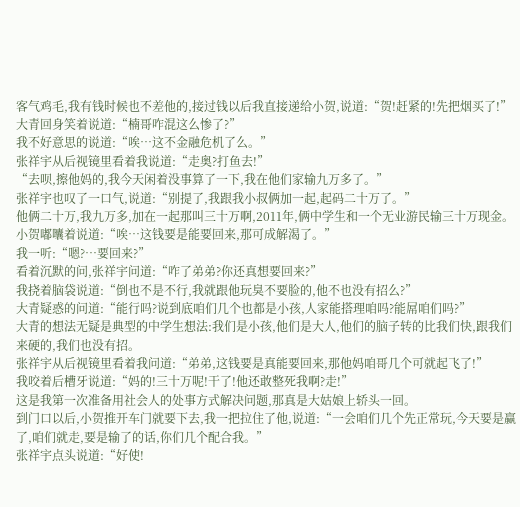客气鸡毛,我有钱时候也不差他的,接过钱以后我直接递给小贺,说道:“贺!赶紧的!先把烟买了!”
大青回身笑着说道:“楠哥咋混这么惨了?”
我不好意思的说道:“唉…这不金融危机了么。”
张祥宇从后视镜里看着我说道:“走奥?打鱼去!”
“去呗,擦他妈的,我今天闲着没事算了一下,我在他们家输九万多了。”
张祥宇也叹了一口气,说道:“别提了,我跟我小叔俩加一起,起码二十万了。”
他俩二十万,我九万多,加在一起那叫三十万啊,2011年,俩中学生和一个无业游民输三十万现金。
小贺嘟囔着说道:“唉…这钱要是能要回来,那可成解渴了。”
我一听:“嗯?…要回来?”
看着沉默的问,张祥宇问道:“咋了弟弟?你还真想要回来?”
我挠着脑袋说道:“倒也不是不行,我就跟他玩臭不要脸的,他不也没有招么?”
大青疑惑的问道:“能行吗?说到底咱们几个也都是小孩,人家能搭理咱吗?能屌咱们吗?”
大青的想法无疑是典型的中学生想法:我们是小孩,他们是大人,他们的脑子转的比我们快,跟我们来硬的,我们也没有招。
张祥宇从后视镜里看着我问道:“弟弟,这钱要是真能要回来,那他妈咱哥几个可就起飞了!”
我咬着后槽牙说道:“妈的!三十万呢!干了!他还敢整死我啊?走!”
这是我第一次准备用社会人的处事方式解决问题,那真是大姑娘上轿头一回。
到门口以后,小贺推开车门就要下去,我一把拉住了他,说道:“一会咱们几个先正常玩,今天要是赢了,咱们就走,要是输了的话,你们几个配合我。”
张祥宇点头说道:“好使!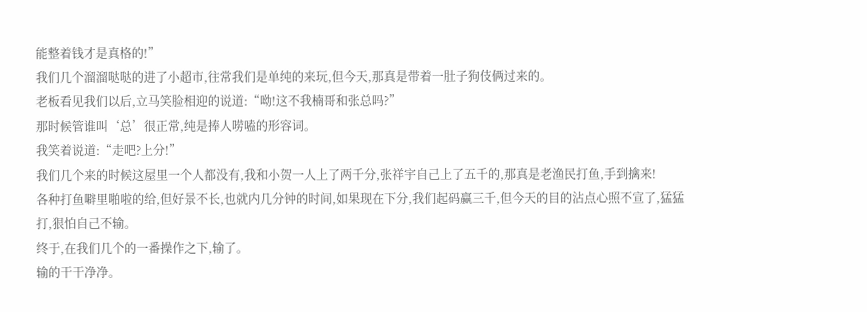能整着钱才是真格的!”
我们几个溜溜哒哒的进了小超市,往常我们是单纯的来玩,但今天,那真是带着一肚子狗伎俩过来的。
老板看见我们以后,立马笑脸相迎的说道:“呦!这不我楠哥和张总吗?”
那时候管谁叫‘总’很正常,纯是捧人唠嗑的形容词。
我笑着说道:“走吧?上分!”
我们几个来的时候这屋里一个人都没有,我和小贺一人上了两千分,张祥宇自己上了五千的,那真是老渔民打鱼,手到擒来!
各种打鱼噼里啪啦的给,但好景不长,也就内几分钟的时间,如果现在下分,我们起码赢三千,但今天的目的沾点心照不宣了,猛猛打,狠怕自己不输。
终于,在我们几个的一番操作之下,输了。
输的干干净净。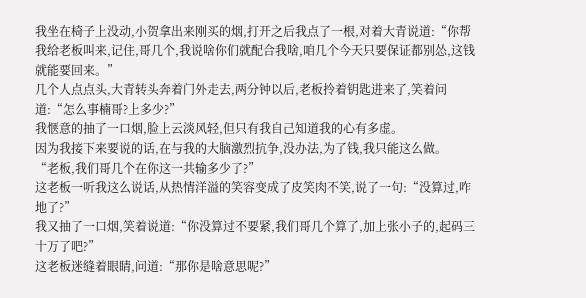我坐在椅子上没动,小贺拿出来刚买的烟,打开之后我点了一根,对着大青说道:“你帮我给老板叫来,记住,哥几个,我说啥你们就配合我啥,咱几个今天只要保证都别怂,这钱就能要回来。”
几个人点点头,大青转头奔着门外走去,两分钟以后,老板拎着钥匙进来了,笑着问道:“怎么事楠哥?上多少?”
我惬意的抽了一口烟,脸上云淡风轻,但只有我自己知道我的心有多虚。
因为我接下来要说的话,在与我的大脑激烈抗争,没办法,为了钱,我只能这么做。
“老板,我们哥几个在你这一共输多少了?”
这老板一听我这么说话,从热情洋溢的笑容变成了皮笑肉不笑,说了一句:“没算过,咋地了?”
我又抽了一口烟,笑着说道:“你没算过不要紧,我们哥几个算了,加上张小子的,起码三十万了吧?”
这老板迷缝着眼睛,问道:“那你是啥意思呢?”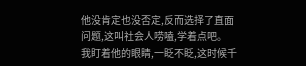他没肯定也没否定,反而选择了直面问题,这叫社会人唠嗑,学着点吧。
我盯着他的眼睛,一眨不眨,这时候千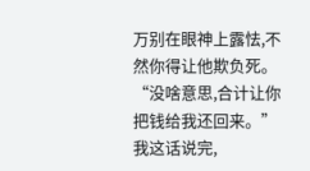万别在眼神上露怯,不然你得让他欺负死。
“没啥意思,合计让你把钱给我还回来。”
我这话说完,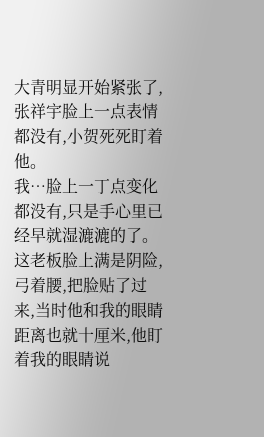大青明显开始紧张了,张祥宇脸上一点表情都没有,小贺死死盯着他。
我…脸上一丁点变化都没有,只是手心里已经早就湿漉漉的了。
这老板脸上满是阴险,弓着腰,把脸贴了过来,当时他和我的眼睛距离也就十厘米,他盯着我的眼睛说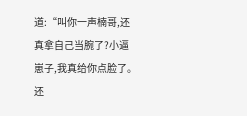道:“叫你一声楠哥,还真拿自己当腕了?小逼崽子,我真给你点脸了。还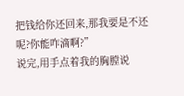把钱给你还回来,那我要是不还呢?你能咋滴啊?”
说完,用手点着我的胸膛说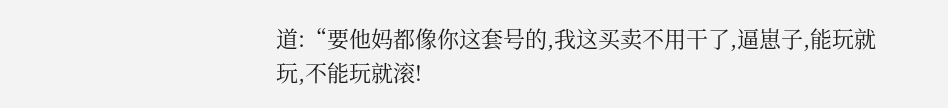道:“要他妈都像你这套号的,我这买卖不用干了,逼崽子,能玩就玩,不能玩就滚!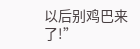以后别鸡巴来了!”